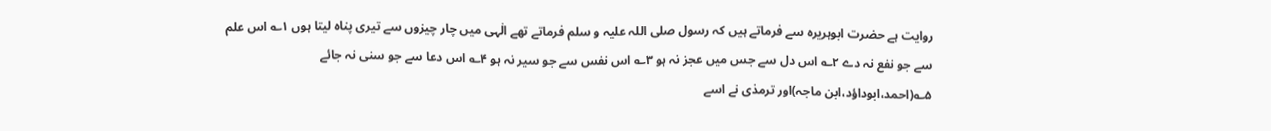روایت ہے حضرت ابوہریرہ سے فرماتے ہیں کہ رسول صلی اللہ علیہ و سلم فرماتے تھے الٰہی میں چار چیزوں سے تیری پناہ لیتا ہوں ۱؎ اس علم سے جو نفع نہ دے ۲؎ اس دل سے جس میں عجز نہ ہو ۳؎ اس نفس سے جو سیر نہ ہو ۴؎ اس دعا سے جو سنی نہ جائے ۵؎(احمد،ابوداؤد،ابن ماجہ)اور ترمذی نے اسے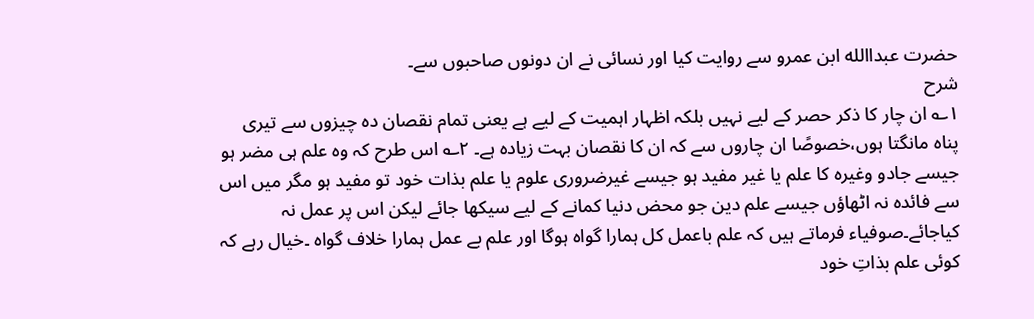حضرت عبداالله ابن عمرو سے روایت کیا اور نسائی نے ان دونوں صاحبوں سے۔
شرح
۱؎ ان چار کا ذکر حصر کے لیے نہیں بلکہ اظہار اہمیت کے لیے ہے یعنی تمام نقصان دہ چیزوں سے تیری پناہ مانگتا ہوں،خصوصًا ان چاروں سے کہ ان کا نقصان بہت زیادہ ہے۔ ۲؎ اس طرح کہ وہ علم ہی مضر ہو جیسے جادو وغیرہ کا علم یا غیر مفید ہو جیسے غیرضروری علوم یا علم بذات خود تو مفید ہو مگر میں اس سے فائدہ نہ اٹھاؤں جیسے علم دین جو محض دنیا کمانے کے لیے سیکھا جائے لیکن اس پر عمل نہ کیاجائے۔صوفیاء فرماتے ہیں کہ علم باعمل کل ہمارا گواہ ہوگا اور علم بے عمل ہمارا خلاف گواہ ۔خیال رہے کہ کوئی علم بذاتِ خود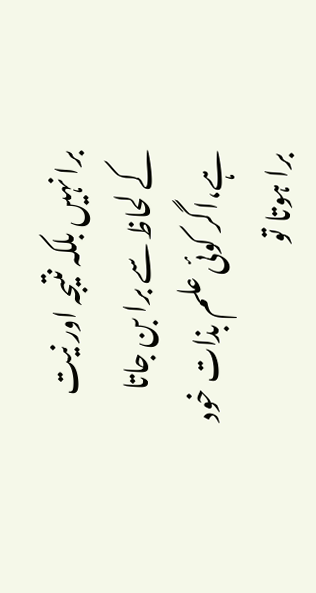برا نہیں بلکہ نتیجہ اور نیت کے لحاظ سے برا بن جاتا ہے،اگر کوئی علم بذات خود برا ہوتا تو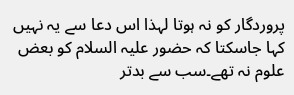پروردگار کو نہ ہوتا لہذا اس دعا سے یہ نہیں کہا جاسکتا کہ حضور علیہ السلام کو بعض علوم نہ تھے۔سب سے بدتر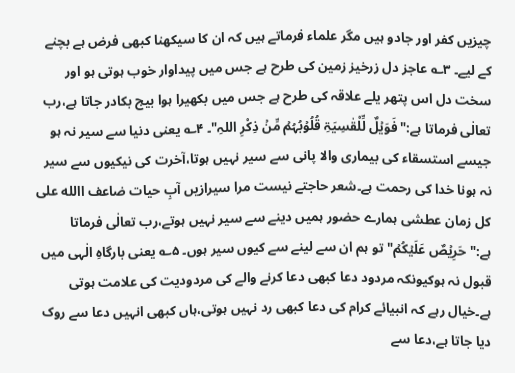چیزیں کفر اور جادو ہیں مگر علماء فرماتے ہیں کہ ان کا سیکھنا کبھی فرض ہے بچنے کے لیے۔ ۳؎ عاجز دل زرخیز زمین کی طرح ہے جس میں پیداوار خوب ہوتی ہو اور سخت دل اس پتھر یلے علاقہ کی طرح ہے جس میں بکھیرا ہوا بیج بکادر جاتا ہے،رب تعالٰی فرماتا ہے:"فَوَیۡلٌ لِّلْقٰسِیَۃِ قُلُوۡبُہُمۡ مِّنۡ ذِکْرِ اللہِ"۔ ۴؎ یعنی دنیا سے سیر نہ ہو جیسے استسقاء کی بیماری والا پانی سے سیر نہیں ہوتا،آخرت کی نیکیوں سے سیر نہ ہونا خدا کی رحمت ہے۔شعر حاجتے نیست مرا سیرازیں آبِ حیات ضاعف االله علی کل زمان عطشی ہمارے حضور ہمیں دینے سے سیر نہیں ہوتے،رب تعالٰی فرماتا ہے:"حَرِیۡصٌ عَلَیۡکُمۡ"تو ہم ان سے لینے سے کیوں سیر ہوں۔ ۵؎ یعنی بارگاہِ الٰہی میں قبول نہ ہوکیونکہ مردود دعا کبھی دعا کرنے والے کی مردودیت کی علامت ہوتی ہے۔خیال رہے کہ انبیائے کرام کی دعا کبھی رد نہیں ہوتی،ہاں کبھی انہیں دعا سے روک دیا جاتا ہے،دعا سے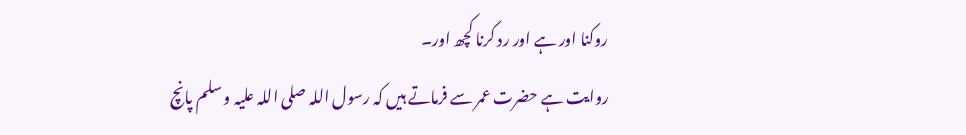روکنا اور ہے اور رد کرنا کچھ اور۔
روایت ہے حضرت عمر سے فرماتے ہیں کہ رسول اللہ صلی اللہ علیہ و سلم پانچ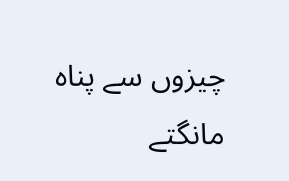چیزوں سے پناہ مانگتے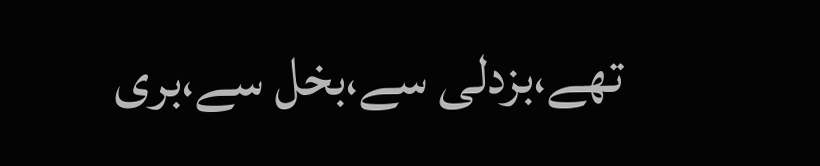تھے،بزدلی سے،بخل سے،بری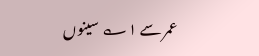عمر سے ۱؎ سینوں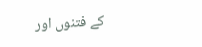کے فتنوں اور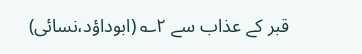قبر کے عذاب سے ۲؎ (ابوداؤد،نسائی)